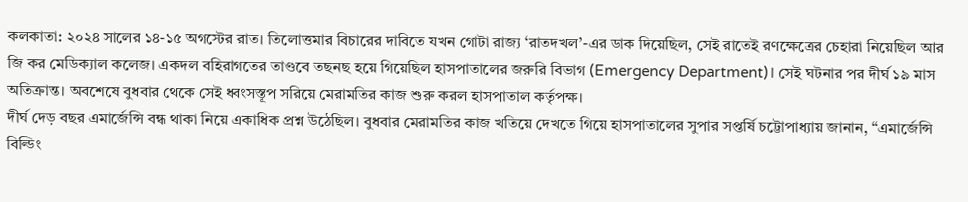কলকাতা: ২০২৪ সালের ১৪-১৫ অগস্টের রাত। তিলোত্তমার বিচারের দাবিতে যখন গোটা রাজ্য ‘রাতদখল’-এর ডাক দিয়েছিল, সেই রাতেই রণক্ষেত্রের চেহারা নিয়েছিল আর জি কর মেডিক্যাল কলেজ। একদল বহিরাগতের তাণ্ডবে তছনছ হয়ে গিয়েছিল হাসপাতালের জরুরি বিভাগ (Emergency Department)। সেই ঘটনার পর দীর্ঘ ১৯ মাস অতিক্রান্ত। অবশেষে বুধবার থেকে সেই ধ্বংসস্তূপ সরিয়ে মেরামতির কাজ শুরু করল হাসপাতাল কর্তৃপক্ষ।
দীর্ঘ দেড় বছর এমার্জেন্সি বন্ধ থাকা নিয়ে একাধিক প্রশ্ন উঠেছিল। বুধবার মেরামতির কাজ খতিয়ে দেখতে গিয়ে হাসপাতালের সুপার সপ্তর্ষি চট্টোপাধ্যায় জানান, “এমার্জেন্সি বিল্ডিং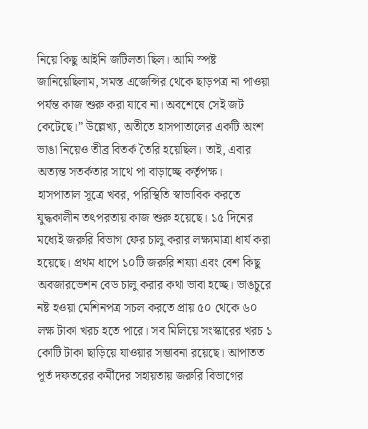নিয়ে কিছু আইনি জটিলতা ছিল। আমি স্পষ্ট জানিয়েছিলাম, সমস্ত এজেন্সির থেকে ছাড়পত্র না পাওয়া পর্যন্ত কাজ শুরু করা যাবে না। অবশেষে সেই জট কেটেছে।” উল্লেখ্য, অতীতে হাসপাতালের একটি অংশ ভাঙা নিয়েও তীব্র বিতর্ক তৈরি হয়েছিল। তাই, এবার অত্যন্ত সতর্কতার সাথে পা বাড়াচ্ছে কর্তৃপক্ষ।
হাসপাতাল সূত্রে খবর, পরিস্থিতি স্বাভাবিক করতে যুদ্ধকালীন তৎপরতায় কাজ শুরু হয়েছে। ১৫ দিনের মধ্যেই জরুরি বিভাগ ফের চালু করার লক্ষ্যমাত্রা ধার্য করা হয়েছে। প্রথম ধাপে ১০টি জরুরি শয্যা এবং বেশ কিছু অবজারভেশন বেড চালু করার কথা ভাবা হচ্ছে। ভাঙচুরে নষ্ট হওয়া মেশিনপত্র সচল করতে প্রায় ৫০ থেকে ৬০ লক্ষ টাকা খরচ হতে পারে। সব মিলিয়ে সংস্কারের খরচ ১ কোটি টাকা ছাড়িয়ে যাওয়ার সম্ভাবনা রয়েছে। আপাতত পূর্ত দফতরের কর্মীদের সহায়তায় জরুরি বিভাগের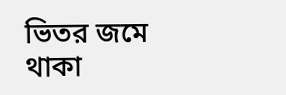ভিতর জমে থাকা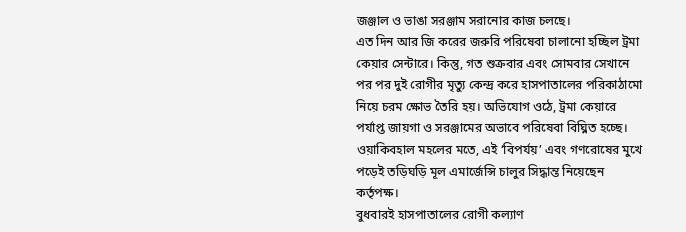জঞ্জাল ও ভাঙা সরঞ্জাম সরানোর কাজ চলছে।
এত দিন আর জি করের জরুরি পরিষেবা চালানো হচ্ছিল ট্রমা কেয়ার সেন্টারে। কিন্তু, গত শুক্রবার এবং সোমবার সেখানে পর পর দুই রোগীর মৃত্যু কেন্দ্র করে হাসপাতালের পরিকাঠামো নিয়ে চরম ক্ষোভ তৈরি হয়। অভিযোগ ওঠে, ট্রমা কেয়ারে পর্যাপ্ত জায়গা ও সরঞ্জামের অভাবে পরিষেবা বিঘ্নিত হচ্ছে। ওয়াকিবহাল মহলের মতে, এই ‘বিপর্যয়’ এবং গণরোষের মুখে পড়েই তড়িঘড়ি মূল এমার্জেন্সি চালুর সিদ্ধান্ত নিয়েছেন কর্তৃপক্ষ।
বুধবারই হাসপাতালের রোগী কল্যাণ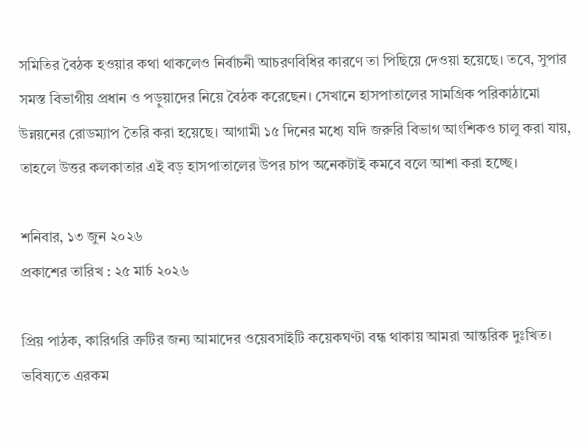সমিতির বৈঠক হওয়ার কথা থাকলেও নির্বাচনী আচরণবিধির কারণে তা পিছিয়ে দেওয়া হয়েছে। তবে, সুপার সমস্ত বিভাগীয় প্রধান ও পড়ুয়াদের নিয়ে বৈঠক করেছেন। সেখানে হাসপাতালের সামগ্রিক পরিকাঠামো উন্নয়নের রোডম্যাপ তৈরি করা হয়েছে। আগামী ১৫ দিনের মধ্যে যদি জরুরি বিভাগ আংশিকও চালু করা যায়, তাহলে উত্তর কলকাতার এই বড় হাসপাতালের উপর চাপ অনেকটাই কমবে বলে আশা করা হচ্ছে।

শনিবার, ১৩ জুন ২০২৬
প্রকাশের তারিখ : ২৫ মার্চ ২০২৬

প্রিয় পাঠক, কারিগরি ত্রুটির জন্য আমাদের ওয়েবসাইটি কয়েকঘণ্টা বন্ধ থাকায় আমরা আন্তরিক দুঃখিত। ভবিষ্যতে এরকম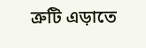ত্রুটি এড়াতে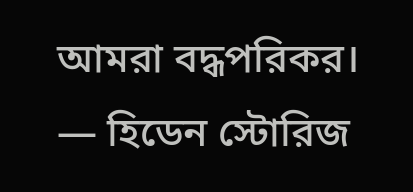আমরা বদ্ধপরিকর।
— হিডেন স্টোরিজ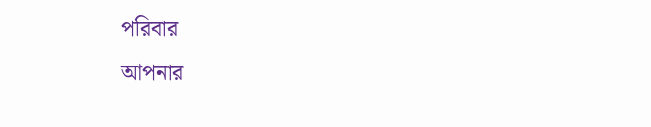পরিবার
আপনার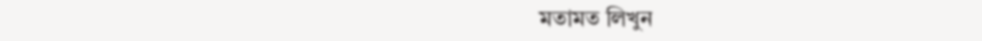মতামত লিখুন